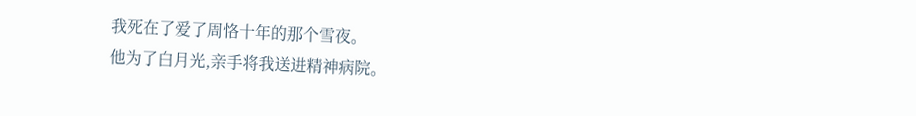我死在了爱了周恪十年的那个雪夜。
他为了白月光,亲手将我送进精神病院。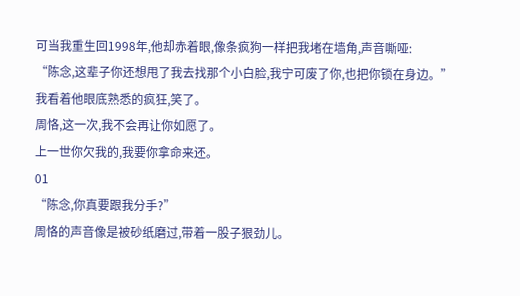可当我重生回1998年,他却赤着眼,像条疯狗一样把我堵在墙角,声音嘶哑:
“陈念,这辈子你还想甩了我去找那个小白脸,我宁可废了你,也把你锁在身边。”
我看着他眼底熟悉的疯狂,笑了。
周恪,这一次,我不会再让你如愿了。
上一世你欠我的,我要你拿命来还。
01
“陈念,你真要跟我分手?”
周恪的声音像是被砂纸磨过,带着一股子狠劲儿。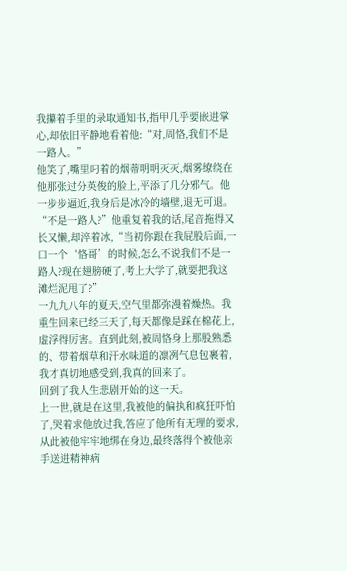我攥着手里的录取通知书,指甲几乎要嵌进掌心,却依旧平静地看着他:“对,周恪,我们不是一路人。”
他笑了,嘴里叼着的烟蒂明明灭灭,烟雾缭绕在他那张过分英俊的脸上,平添了几分邪气。他一步步逼近,我身后是冰冷的墙壁,退无可退。
“不是一路人?”他重复着我的话,尾音拖得又长又懒,却淬着冰,“当初你跟在我屁股后面,一口一个‘恪哥’的时候,怎么不说我们不是一路人?现在翅膀硬了,考上大学了,就要把我这滩烂泥甩了?”
一九九八年的夏天,空气里都弥漫着燥热。我重生回来已经三天了,每天都像是踩在棉花上,虚浮得厉害。直到此刻,被周恪身上那股熟悉的、带着烟草和汗水味道的凛冽气息包裹着,我才真切地感受到,我真的回来了。
回到了我人生悲剧开始的这一天。
上一世,就是在这里,我被他的偏执和疯狂吓怕了,哭着求他放过我,答应了他所有无理的要求,从此被他牢牢地绑在身边,最终落得个被他亲手送进精神病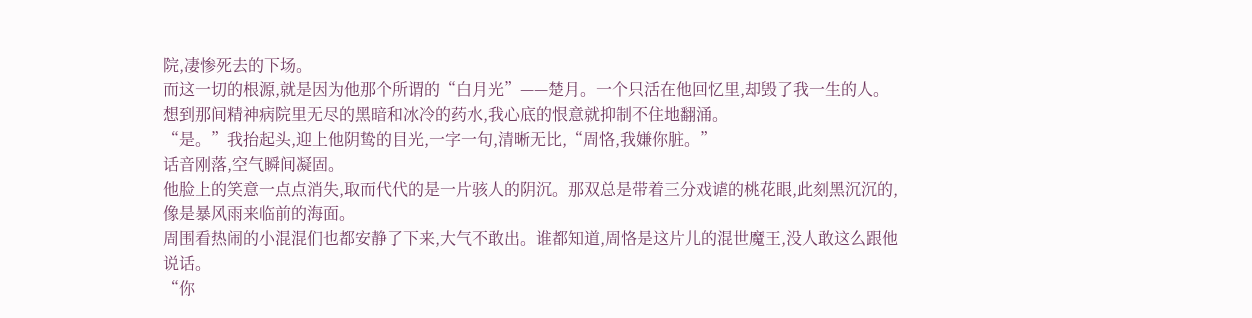院,凄惨死去的下场。
而这一切的根源,就是因为他那个所谓的“白月光”——楚月。一个只活在他回忆里,却毁了我一生的人。
想到那间精神病院里无尽的黑暗和冰冷的药水,我心底的恨意就抑制不住地翻涌。
“是。”我抬起头,迎上他阴鸷的目光,一字一句,清晰无比,“周恪,我嫌你脏。”
话音刚落,空气瞬间凝固。
他脸上的笑意一点点消失,取而代代的是一片骇人的阴沉。那双总是带着三分戏谑的桃花眼,此刻黑沉沉的,像是暴风雨来临前的海面。
周围看热闹的小混混们也都安静了下来,大气不敢出。谁都知道,周恪是这片儿的混世魔王,没人敢这么跟他说话。
“你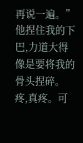再说一遍。”他捏住我的下巴,力道大得像是要将我的骨头捏碎。
疼,真疼。可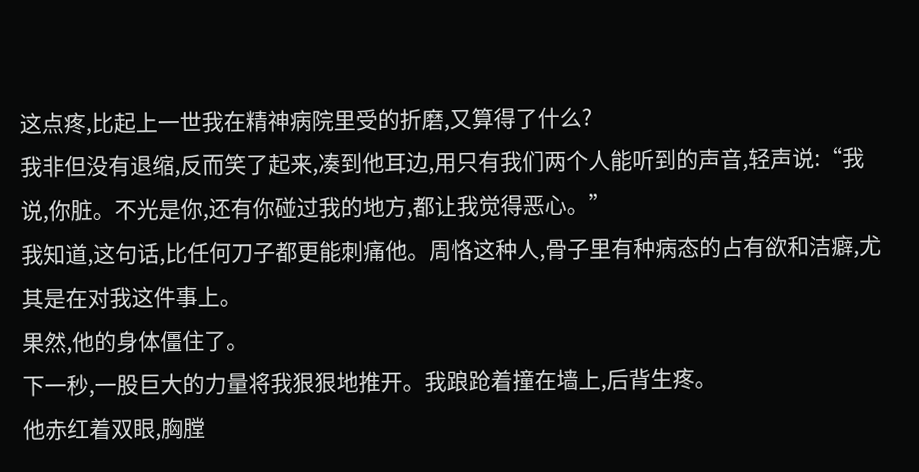这点疼,比起上一世我在精神病院里受的折磨,又算得了什么?
我非但没有退缩,反而笑了起来,凑到他耳边,用只有我们两个人能听到的声音,轻声说:“我说,你脏。不光是你,还有你碰过我的地方,都让我觉得恶心。”
我知道,这句话,比任何刀子都更能刺痛他。周恪这种人,骨子里有种病态的占有欲和洁癖,尤其是在对我这件事上。
果然,他的身体僵住了。
下一秒,一股巨大的力量将我狠狠地推开。我踉跄着撞在墙上,后背生疼。
他赤红着双眼,胸膛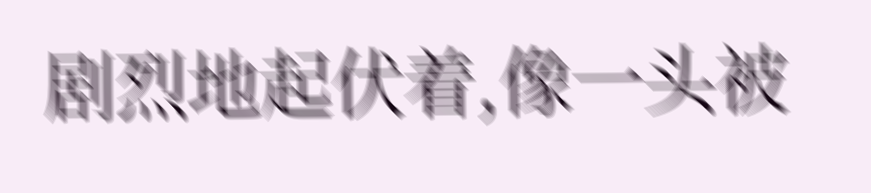剧烈地起伏着,像一头被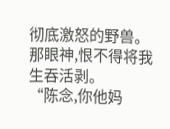彻底激怒的野兽。那眼神,恨不得将我生吞活剥。
“陈念,你他妈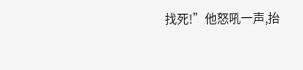找死!”他怒吼一声,抬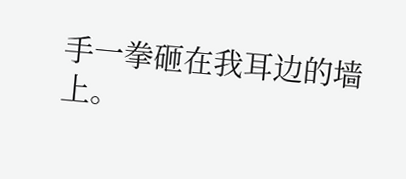手一拳砸在我耳边的墙上。